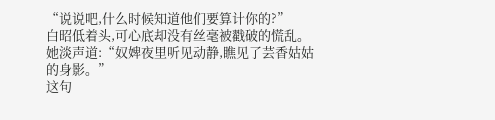“说说吧,什么时候知道他们要算计你的?”
白昭低着头,可心底却没有丝毫被戳破的慌乱。
她淡声道:“奴婢夜里听见动静,瞧见了芸香姑姑的身影。”
这句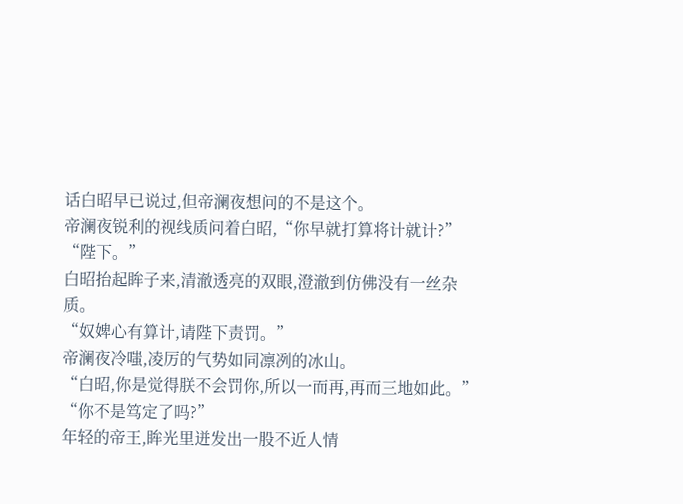话白昭早已说过,但帝澜夜想问的不是这个。
帝澜夜锐利的视线质问着白昭,“你早就打算将计就计?”
“陛下。”
白昭抬起眸子来,清澈透亮的双眼,澄澈到仿佛没有一丝杂质。
“奴婢心有算计,请陛下责罚。”
帝澜夜冷嗤,凌厉的气势如同凛冽的冰山。
“白昭,你是觉得朕不会罚你,所以一而再,再而三地如此。”
“你不是笃定了吗?”
年轻的帝王,眸光里迸发出一股不近人情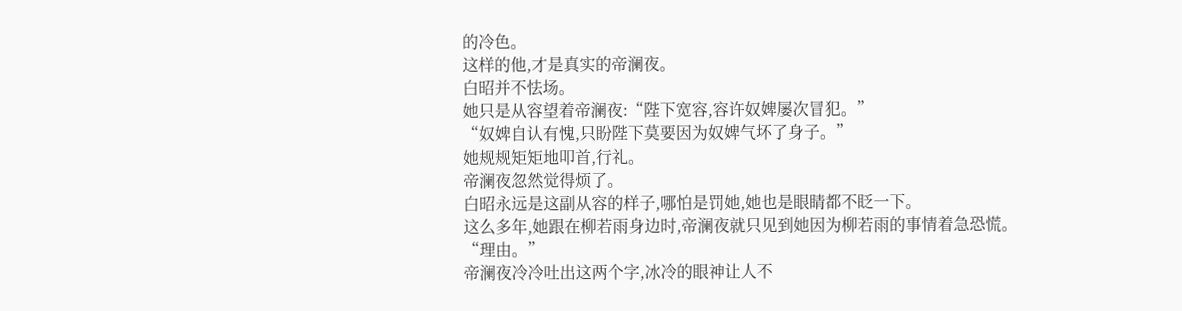的冷色。
这样的他,才是真实的帝澜夜。
白昭并不怯场。
她只是从容望着帝澜夜:“陛下宽容,容许奴婢屡次冒犯。”
“奴婢自认有愧,只盼陛下莫要因为奴婢气坏了身子。”
她规规矩矩地叩首,行礼。
帝澜夜忽然觉得烦了。
白昭永远是这副从容的样子,哪怕是罚她,她也是眼睛都不眨一下。
这么多年,她跟在柳若雨身边时,帝澜夜就只见到她因为柳若雨的事情着急恐慌。
“理由。”
帝澜夜冷冷吐出这两个字,冰冷的眼神让人不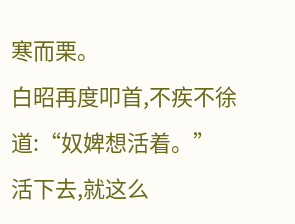寒而栗。
白昭再度叩首,不疾不徐道:“奴婢想活着。”
活下去,就这么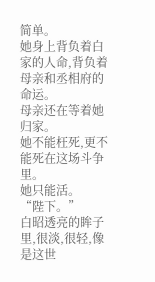简单。
她身上背负着白家的人命,背负着母亲和丞相府的命运。
母亲还在等着她归家。
她不能枉死,更不能死在这场斗争里。
她只能活。
“陛下。”
白昭透亮的眸子里,很淡,很轻,像是这世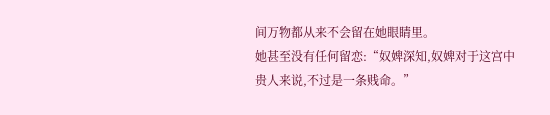间万物都从来不会留在她眼睛里。
她甚至没有任何留恋:“奴婢深知,奴婢对于这宫中贵人来说,不过是一条贱命。”